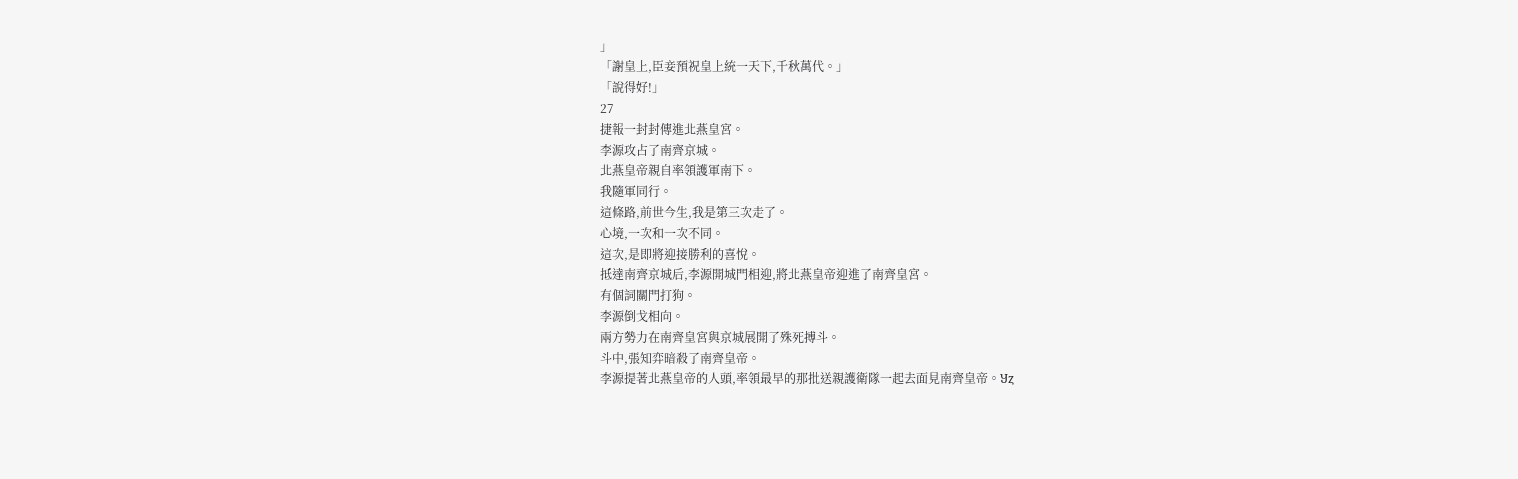」
「謝皇上,臣妾預祝皇上統一天下,千秋萬代。」
「說得好!」
27
捷報一封封傳進北燕皇宮。
李源攻占了南齊京城。
北燕皇帝親自率領護軍南下。
我隨軍同行。
這條路,前世今生,我是第三次走了。
心境,一次和一次不同。
這次,是即將迎接勝利的喜悅。
抵達南齊京城后,李源開城門相迎,將北燕皇帝迎進了南齊皇宮。
有個詞關門打狗。
李源倒戈相向。
兩方勢力在南齊皇宮與京城展開了殊死搏斗。
斗中,張知弈暗殺了南齊皇帝。
李源提著北燕皇帝的人頭,率領最早的那批送親護衛隊一起去面見南齊皇帝。Ⴘȥ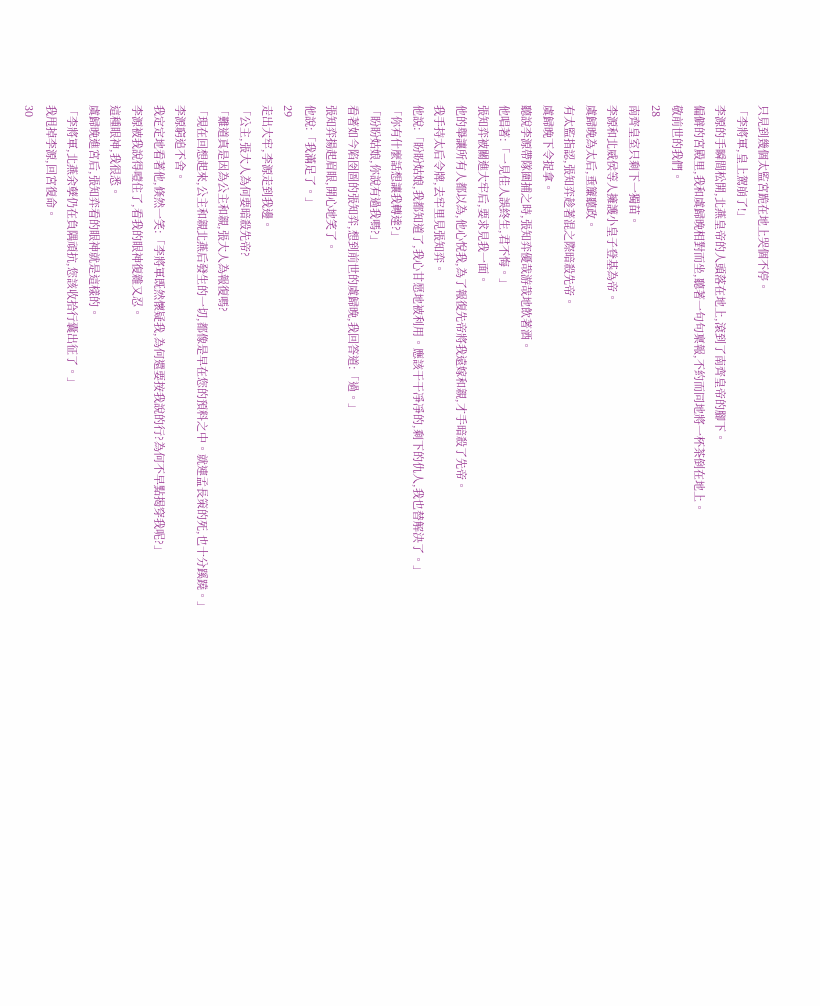只見到幾個太監宮跪在地上哭個不停。
「李將軍,皇上駕崩了!」
李源的手瞬間松開,北燕皇帝的人頭落在地上,滾到了南齊皇帝的腳下。
偏僻的宮殿里,我和虞歸晚相對而坐,聽著一句句稟報,不約而同地將一杯茶倒在地上。
敬前世的我們。
28
南齊皇室只剩下一獨苗。
李源和北威侯等人擁護小皇子登基為帝。
虞歸晚為太后,垂簾聽政。
有太監指認,張知弈趁著混之際暗殺先帝。
虞歸晚下令捉拿。
聽說李源帶隊圍捕之時,張知弈優哉游哉地飲著酒。
他唱著:「一見佳人誤終生,君不悔。」
張知弈被關進大牢后,要求見我一面。
他的舉讓所有人都以為,他心悅我,為了報復先帝將我遠嫁和親,才手暗殺了先帝。
我手持太后令牌,去牢里見張知弈。
他說:「盼盼姑娘,我都知道了,我心甘愿地被利用。應該干干凈凈的,剩下的仇人,我也替解決了。」
「你有什麼話想讓我轉達?」
「盼盼姑娘,你說有過我嗎?」
看著如今陷囹圄的張知弈,想到前世的虞歸晚,我回答道:「過。」
張知弈揚起眉眼,開心地笑了。
他說:「我滿足了。」
29
走出大牢,李源走到我邊。
「公主,張大人為何要暗殺先帝?
「難道真是因為公主和親,張大人為報復嗎?
「現在回想起來,公主和親北燕后發生的一切,都像是早在您的預料之中。就連孟長策的死,也十分蹊蹺。」
李源窮追不舍。
我定定地看著他,倏然一笑:「李將軍既然懷疑我,為何還要按我說的行?為何不早點揭穿我呢?」
李源被我說得噎住了,看我的眼神復雜又忍。
這種眼神,我很悉。
虞歸晚進宮后,張知弈看的眼神就是這樣的。
「李將軍,北燕余孽仍在負隅頑抗,您該收拾行囊出征了。」
我甩掉李源,回宮復命。
30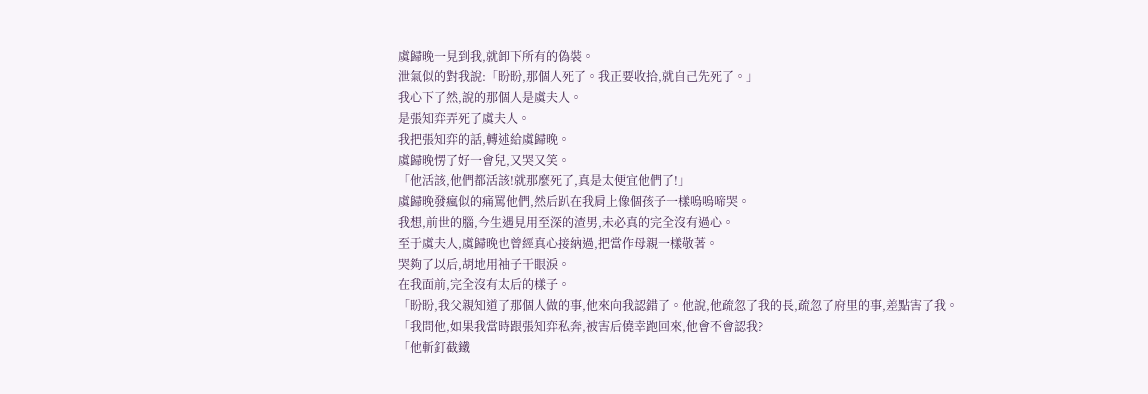虞歸晚一見到我,就卸下所有的偽裝。
泄氣似的對我說:「盼盼,那個人死了。我正要收拾,就自己先死了。」
我心下了然,說的那個人是虞夫人。
是張知弈弄死了虞夫人。
我把張知弈的話,轉述給虞歸晚。
虞歸晚愣了好一會兒,又哭又笑。
「他活該,他們都活該!就那麼死了,真是太便宜他們了!」
虞歸晚發瘋似的痛罵他們,然后趴在我肩上像個孩子一樣嗚嗚啼哭。
我想,前世的腦,今生遇見用至深的渣男,未必真的完全沒有過心。
至于虞夫人,虞歸晚也曾經真心接納過,把當作母親一樣敬著。
哭夠了以后,胡地用袖子干眼淚。
在我面前,完全沒有太后的樣子。
「盼盼,我父親知道了那個人做的事,他來向我認錯了。他說,他疏忽了我的長,疏忽了府里的事,差點害了我。
「我問他,如果我當時跟張知弈私奔,被害后僥幸跑回來,他會不會認我?
「他斬釘截鐵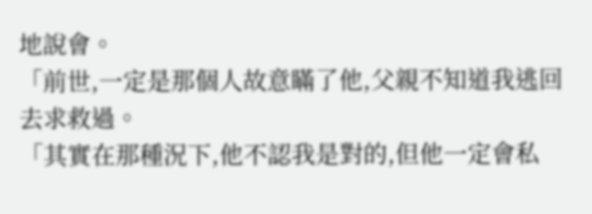地說會。
「前世,一定是那個人故意瞞了他,父親不知道我逃回去求救過。
「其實在那種況下,他不認我是對的,但他一定會私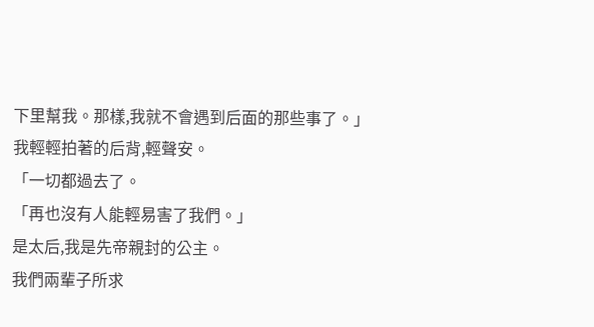下里幫我。那樣,我就不會遇到后面的那些事了。」
我輕輕拍著的后背,輕聲安。
「一切都過去了。
「再也沒有人能輕易害了我們。」
是太后,我是先帝親封的公主。
我們兩輩子所求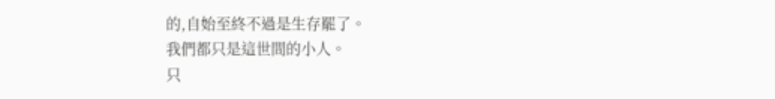的,自始至終不過是生存罷了。
我們都只是這世間的小人。
只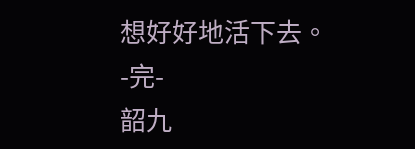想好好地活下去。
-完-
韶九